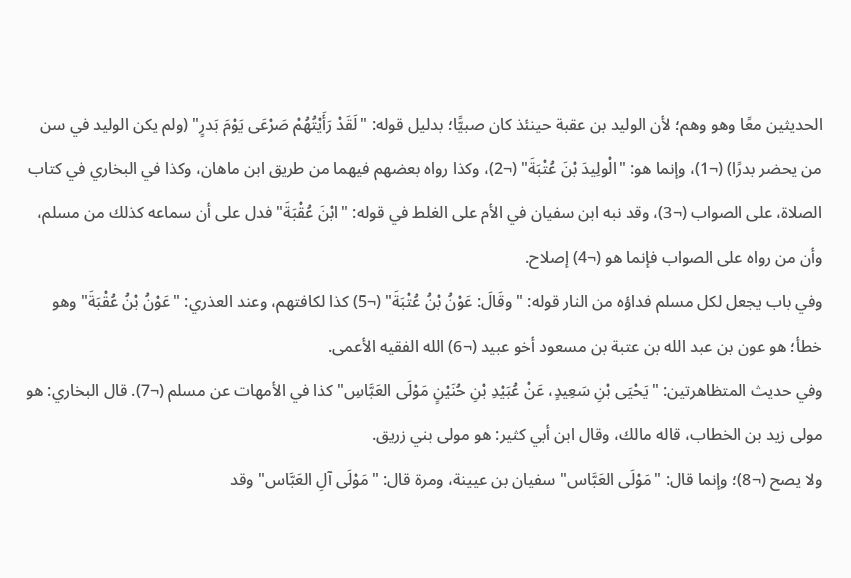الحديثين معًا وهو وهم؛ لأن الوليد بن عقبة حينئذ كان صبيًّا؛ بدليل قوله: "لَقَدْ رَأَيْتُهُمْ صَرْعَى يَوْمَ بَدرٍ" (ولم يكن الوليد في سن من يحضر بدرًا) (¬1)، وإنما هو: "الْولِيدَ بْنَ عُتْبَةَ" (¬2)، وكذا رواه بعضهم فيهما من طريق ابن ماهان، وكذا في البخاري في كتاب الصلاة، على الصواب (¬3)، وقد نبه ابن سفيان في الأم على الغلط في قوله: "ابْنَ عُقْبَةَ" فدل على أن سماعه كذلك من مسلم، وأن من رواه على الصواب فإنما هو (¬4) إصلاح.
وفي باب يجعل لكل مسلم فداؤه من النار قوله: "وقَالَ: عَوْنُ بْنُ عُتْبَةَ" (¬5) كذا لكافتهم، وعند العذري: "عَوْنُ بْنُ عُقْبَةَ" وهو خطأ؛ هو عون بن عبد الله بن عتبة بن مسعود أخو عبيد (¬6) الله الفقيه الأعمى.
وفي حديث المتظاهرتين: "يَحْيَى بْنِ سَعِيدٍ، عَنْ عُبَيْدِ بْنِ حُنَيْنٍ مَوْلَى العَبَّاسِ" كذا في الأمهات عن مسلم (¬7). قال البخاري: هو مولى زيد بن الخطاب، قاله مالك، وقال ابن أبي كثير: هو مولى بني زريق.
ولا يصح (¬8)؛ وإنما قال: "مَوْلَى العَبَّاس" سفيان بن عيينة، ومرة قال: "مَوْلَى آلِ العَبَّاس" وقد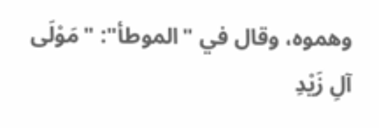وهموه، وقال في "الموطأ": "مَوْلَى آلِ زَيْدِ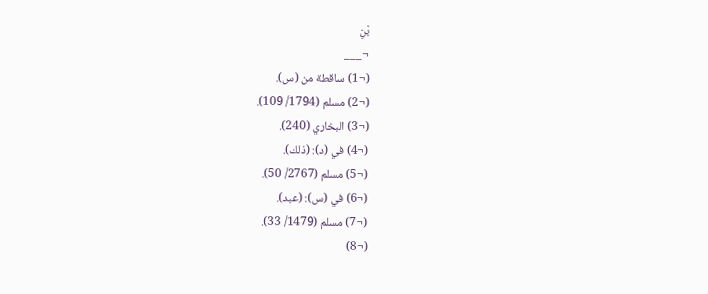بْنِ
¬___
(¬1) ساقطة من (س).
(¬2) مسلم (1794/ 109).
(¬3) البخاري (240).
(¬4) في (د): (ذلك).
(¬5) مسلم (2767/ 50).
(¬6) في (س): (عبد).
(¬7) مسلم (1479/ 33).
(¬8)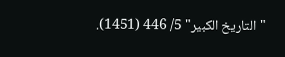"التاريخ الكبير" 5/ 446 (1451).